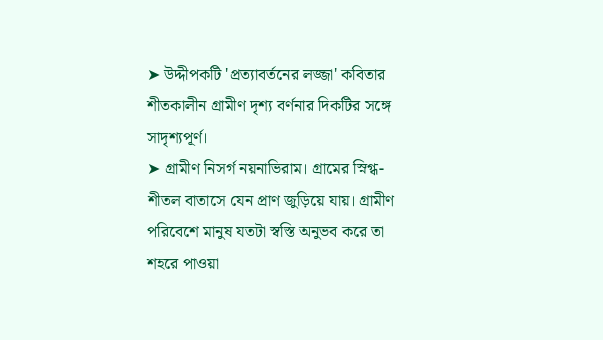➤ উদ্দীপকটি 'প্রত্যাবর্তনের লজ্জা' কবিতার শীতকালীন গ্রামীণ দৃশ্য বর্ণনার দিকটির সঙ্গে সাদৃশ্যপূর্ণ।
➤ গ্রামীণ নিসর্গ নয়নাভিরাম। গ্রামের স্নিগ্ধ-শীতল বাতাসে যেন প্রাণ জুড়িয়ে যায়। গ্রামীণ পরিবেশে মানুষ যতটা স্বস্তি অনুভব করে তা শহরে পাওয়া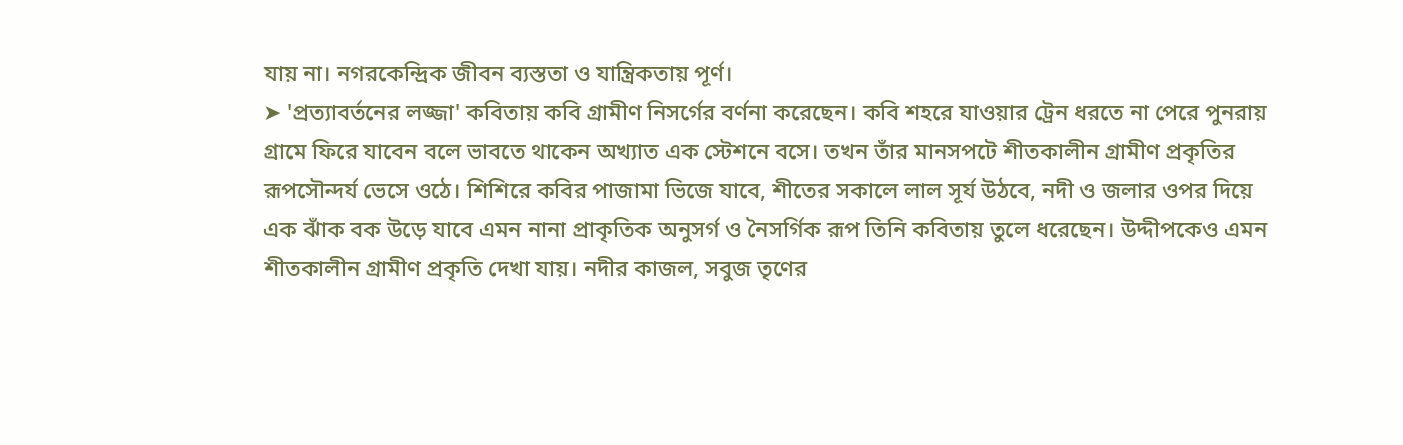যায় না। নগরকেন্দ্রিক জীবন ব্যস্ততা ও যান্ত্রিকতায় পূর্ণ।
➤ 'প্রত্যাবর্তনের লজ্জা' কবিতায় কবি গ্রামীণ নিসর্গের বর্ণনা করেছেন। কবি শহরে যাওয়ার ট্রেন ধরতে না পেরে পুনরায় গ্রামে ফিরে যাবেন বলে ভাবতে থাকেন অখ্যাত এক স্টেশনে বসে। তখন তাঁর মানসপটে শীতকালীন গ্রামীণ প্রকৃতির রূপসৌন্দর্য ভেসে ওঠে। শিশিরে কবির পাজামা ভিজে যাবে, শীতের সকালে লাল সূর্য উঠবে, নদী ও জলার ওপর দিয়ে এক ঝাঁক বক উড়ে যাবে এমন নানা প্রাকৃতিক অনুসর্গ ও নৈসর্গিক রূপ তিনি কবিতায় তুলে ধরেছেন। উদ্দীপকেও এমন শীতকালীন গ্রামীণ প্রকৃতি দেখা যায়। নদীর কাজল, সবুজ তৃণের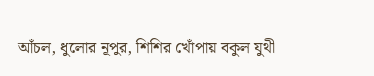আঁচল, ধুলোর নূপুর, শিশির খোঁপায় বকুল যুথী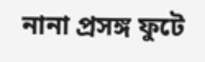নানা প্রসঙ্গ ফুটে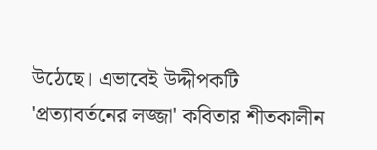উঠেছে। এভাবেই উদ্দীপকটি 'প্রত্যাবর্তনের লজ্জা' কবিতার শীতকালীন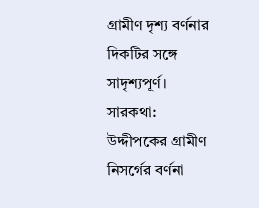গ্রামীণ দৃশ্য বর্ণনার দিকটির সঙ্গে সাদৃশ্যপূর্ণ।
সারকথা: উদ্দীপকের গ্রামীণ নিসর্গের বর্ণনা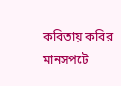কবিতায় কবির মানসপটে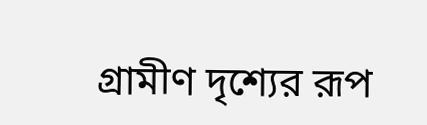গ্রামীণ দৃশ্যের রূপ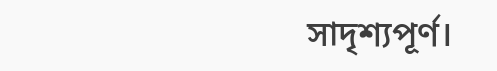সাদৃশ্যপূর্ণ।